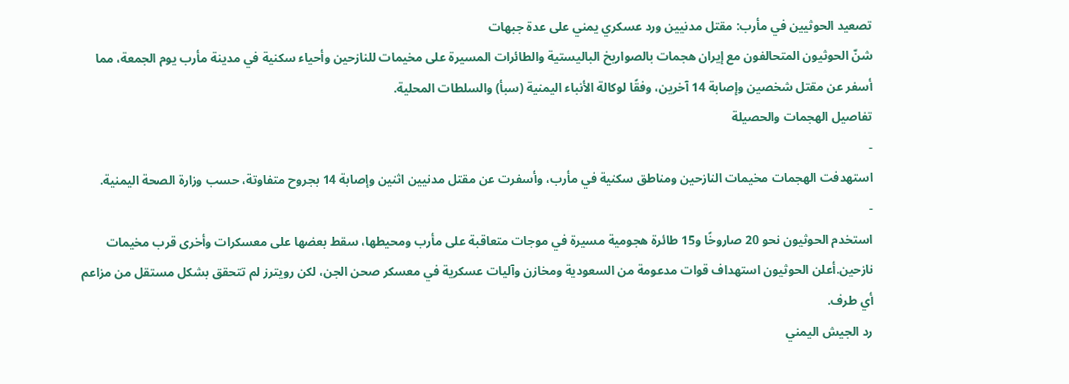تصعيد الحوثيين في مأرب: مقتل مدنيين ورد عسكري يمني على عدة جبهات
شنّ الحوثيون المتحالفون مع إيران هجمات بالصواريخ الباليستية والطائرات المسيرة على مخيمات للنازحين وأحياء سكنية في مدينة مأرب يوم الجمعة، مما أسفر عن مقتل شخصين وإصابة 14 آخرين، وفقًا لوكالة الأنباء اليمنية (سبأ) والسلطات المحلية.
تفاصيل الهجمات والحصيلة
-
استهدفت الهجمات مخيمات النازحين ومناطق سكنية في مأرب، وأسفرت عن مقتل مدنيين اثنين وإصابة 14 بجروح متفاوتة، حسب وزارة الصحة اليمنية.
-
استخدم الحوثيون نحو 20 صاروخًا و15 طائرة هجومية مسيرة في موجات متعاقبة على مأرب ومحيطها، سقط بعضها على معسكرات وأخرى قرب مخيمات نازحين.أعلن الحوثيون استهداف قوات مدعومة من السعودية ومخازن وآليات عسكرية في معسكر صحن الجن، لكن رويترز لم تتحقق بشكل مستقل من مزاعم أي طرف.
رد الجيش اليمني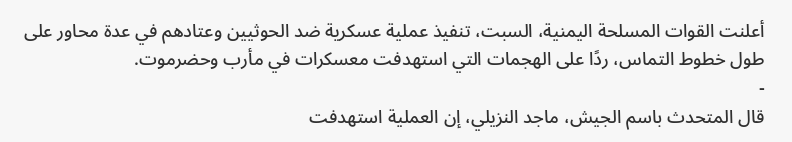أعلنت القوات المسلحة اليمنية، السبت، تنفيذ عملية عسكرية ضد الحوثيين وعتادهم في عدة محاور على طول خطوط التماس، ردًا على الهجمات التي استهدفت معسكرات في مأرب وحضرموت.
-
قال المتحدث باسم الجيش، ماجد النزيلي، إن العملية استهدفت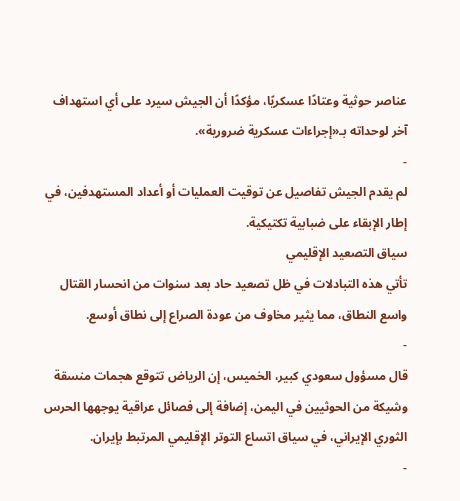عناصر حوثية وعتادًا عسكريًا، مؤكدًا أن الجيش سيرد على أي استهداف آخر لوحداته بـ«إجراءات عسكرية ضرورية».
-
لم يقدم الجيش تفاصيل عن توقيت العمليات أو أعداد المستهدفين، في إطار الإبقاء على ضبابية تكتيكية.
سياق التصعيد الإقليمي
تأتي هذه التبادلات في ظل تصعيد حاد بعد سنوات من انحسار القتال واسع النطاق، مما يثير مخاوف من عودة الصراع إلى نطاق أوسع.
-
قال مسؤول سعودي كبير، الخميس، إن الرياض تتوقع هجمات منسقة وشيكة من الحوثيين في اليمن، إضافة إلى فصائل عراقية يوجهها الحرس الثوري الإيراني، في سياق اتساع التوتر الإقليمي المرتبط بإيران.
-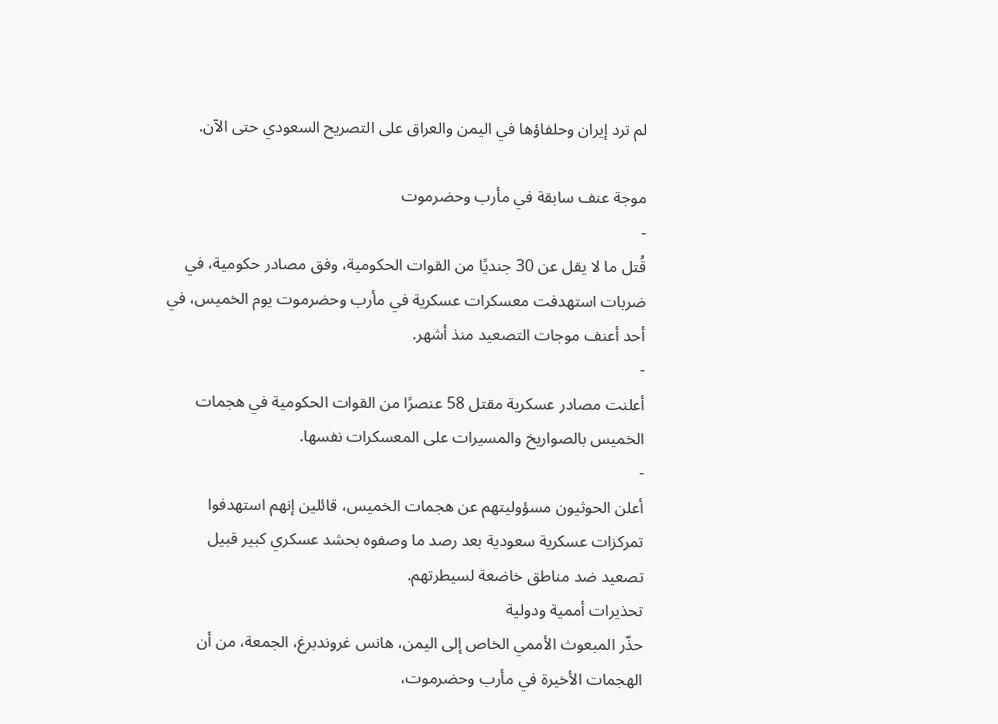لم ترد إيران وحلفاؤها في اليمن والعراق على التصريح السعودي حتى الآن.

موجة عنف سابقة في مأرب وحضرموت
-
قُتل ما لا يقل عن 30 جنديًا من القوات الحكومية، وفق مصادر حكومية، في ضربات استهدفت معسكرات عسكرية في مأرب وحضرموت يوم الخميس، في أحد أعنف موجات التصعيد منذ أشهر.
-
أعلنت مصادر عسكرية مقتل 58 عنصرًا من القوات الحكومية في هجمات الخميس بالصواريخ والمسيرات على المعسكرات نفسها.
-
أعلن الحوثيون مسؤوليتهم عن هجمات الخميس، قائلين إنهم استهدفوا تمركزات عسكرية سعودية بعد رصد ما وصفوه بحشد عسكري كبير قبيل تصعيد ضد مناطق خاضعة لسيطرتهم.
تحذيرات أممية ودولية
حذّر المبعوث الأممي الخاص إلى اليمن، هانس غروندبرغ، الجمعة، من أن الهجمات الأخيرة في مأرب وحضرموت،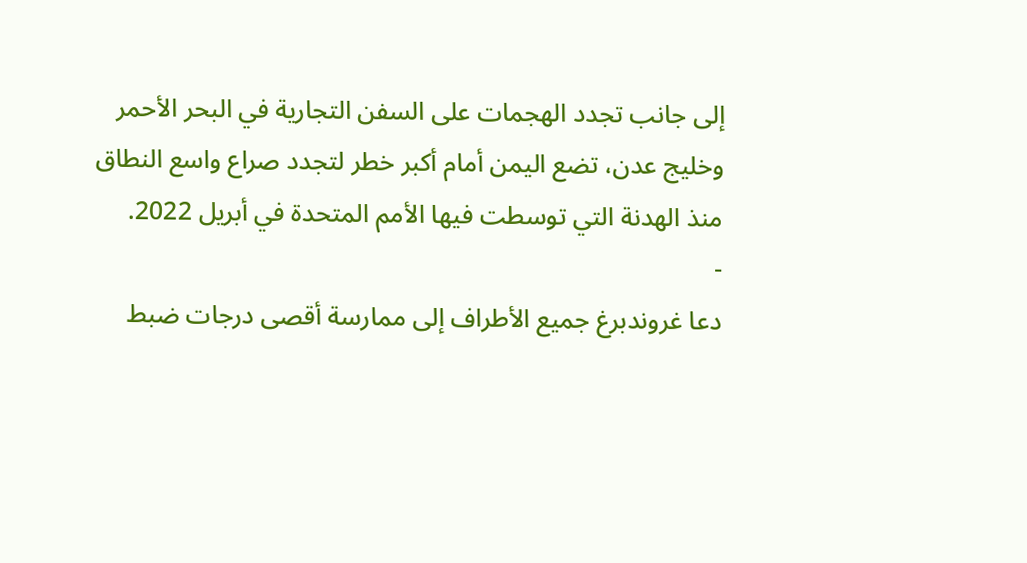إلى جانب تجدد الهجمات على السفن التجارية في البحر الأحمر وخليج عدن، تضع اليمن أمام أكبر خطر لتجدد صراع واسع النطاق منذ الهدنة التي توسطت فيها الأمم المتحدة في أبريل 2022.
-
دعا غروندبرغ جميع الأطراف إلى ممارسة أقصى درجات ضبط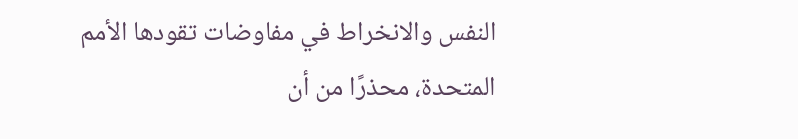النفس والانخراط في مفاوضات تقودها الأمم المتحدة، محذرًا من أن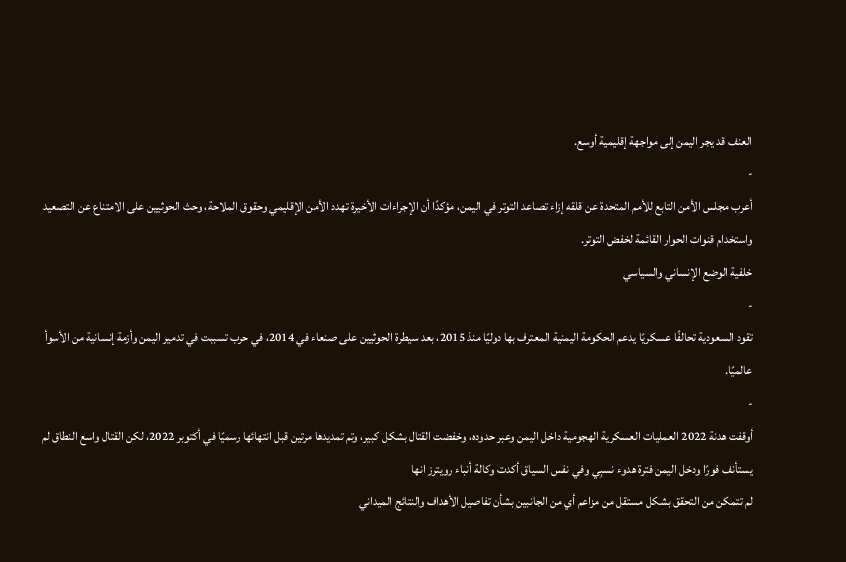العنف قد يجر اليمن إلى مواجهة إقليمية أوسع.
-
أعرب مجلس الأمن التابع للأمم المتحدة عن قلقه إزاء تصاعد التوتر في اليمن، مؤكدًا أن الإجراءات الأخيرة تهدد الأمن الإقليمي وحقوق الملاحة، وحث الحوثيين على الامتناع عن التصعيد واستخدام قنوات الحوار القائمة لخفض التوتر.
خلفية الوضع الإنساني والسياسي
-
تقود السعودية تحالفًا عسكريًا يدعم الحكومة اليمنية المعترف بها دوليًا منذ 2015، بعد سيطرة الحوثيين على صنعاء في 2014، في حرب تسببت في تدمير اليمن وأزمة إنسانية من الأسوأ عالميًا.
-
أوقفت هدنة 2022 العمليات العسكرية الهجومية داخل اليمن وعبر حدوده، وخفضت القتال بشكل كبير، وتم تمديدها مرتين قبل انتهائها رسميًا في أكتوبر 2022، لكن القتال واسع النطاق لم يستأنف فورًا ودخل اليمن فترة هدوء نسبِي وفي نفس السياق أكدت وكالة أنباء رويترز انها
لم تتمكن من التحقق بشكل مستقل من مزاعم أي من الجانبين بشأن تفاصيل الأهداف والنتائج الميداني